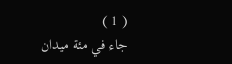( 1 )
جاء في مئة ميدان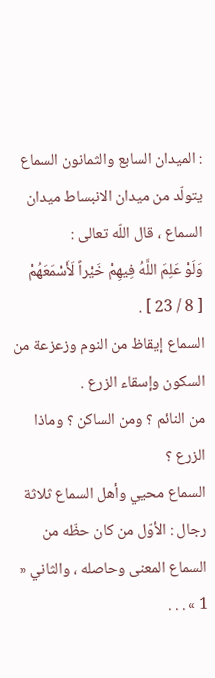: الميدان السابع والثمانون السماع
يتولّد من ميدان الانبساط ميدان السماع ، قال اللّه تعالى :
وَلَوْ عَلِمَ اللَّهُ فِيهِمْ خَيْراً لَأَسْمَعَهُمْ
[ 8 / 23 ] .
السماع إيقاظ من النوم وزعزعة من السكون وإسقاء الزرع .
من النائم ؟ ومن الساكن ؟ وماذا الزرع ؟
السماع محيي وأهل السماع ثلاثة رجال : الأوّل من كان حظّه من السماع المعنى وحاصله ، والثاني « 1 » . . .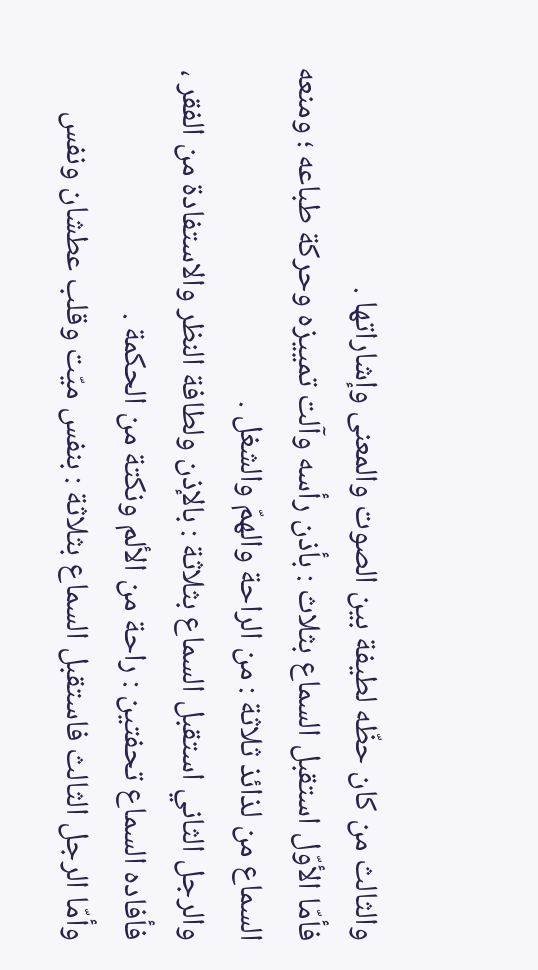والثالث من كان حظّه لطيفة بين الصوت والمعنى وإشاراتها .
فأمّا الأوّل استقبل السماع بثلاث : بأذن رأسه وآلت تمييزه وحركة طباعه ؛ ومنعه السماع من لذائذ ثلاثة : من الراحة والهمّ والشغل .
والرجل الثاني استقبل السماع بثلاثة : بالإذن ولطافة النظر والاستفادة من الفقر ، فأفاده السماع تحفتين : راحة من الألم ونكتة من الحكمة .
وأمّا الرجل الثالث فاستقبل السماع بثلاثة : بنفس ميّت وقلب عطشان ونفس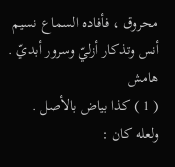محروق ، فأفاده السماع نسيم أنس وتذكار أزليّ وسرور أبديّ .
هامش
( 1 ) كذا بياض بالأصل . ولعله كان :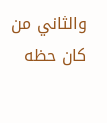والثاني من كان حظه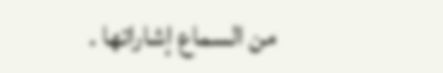من السماع إشاراتها .